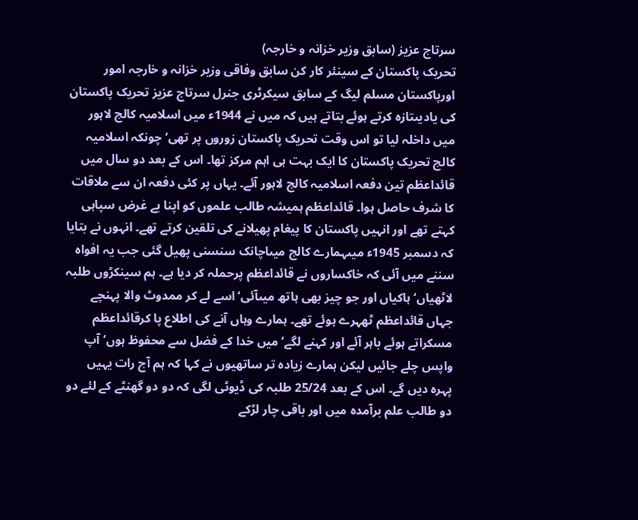سرتاج عزیز (سابق وزیر خزانہ و خارجہ)
تحریک پاکستان کے سینئر کار کن سابق وفاقی وزیر خزانہ و خارجہ امور اورپاکستان مسلم لیگ کے سابق سیکرٹری جنرل سرتاج عزیز تحریک پاکستان کی یادیںتازہ کرتے ہوئے بتاتے ہیں کہ میں نے 1944ء میں اسلامیہ کالج لاہور میں داخلہ لیا تو اس وقت تحریک پاکستان زوروں پر تھی‘ چونکہ اسلامیہ کالج تحریک پاکستان کا ایک بہت ہی اہم مرکز تھا۔ اس کے بعد دو سال میں قائداعظم تین دفعہ اسلامیہ کالج لاہور آئے۔ یہاں پر کئی دفعہ ان سے ملاقات کا شرف حاصل ہوا۔ قائداعظم ہمیشہ طالب علموں کو اپنا بے غرض سپاہی کہتے تھے اور انہیں پاکستان کا پیغام پھیلانے کی تلقین کرتے تھے۔ انہوں نے بتایا کہ دسمبر 1945ء میںہمارے کالج میںاچانک سنسنی پھیل گئی جب یہ افواہ سننے میں آئی کہ خاکساروں نے قائداعظم پرحملہ کر دیا ہے۔ ہم سینکڑوں طلبہ لاٹھیاں‘ ہاکیاں اور جو چیز بھی ہاتھ میںآئی‘ اسے لے کر ممدوٹ والا پہنچے جہاں قائداعظم ٹھہرے ہوئے تھے۔ ہمارے وہاں آنے کی اطلاع پا کرقائداعظم مسکراتے ہوئے باہر آئے اور کہنے لگے‘ میں خدا کے فضل سے محفوظ ہوں‘ آپ واپس چلے جائیں لیکن ہمارے زیادہ تر ساتھیوں نے کہا کہ ہم آج رات یہیں پہرہ دیں گے۔ اس کے بعد 25/24 طلبہ کی ڈیوٹی لگی کہ دو دو گھنٹے کے لئے دو دو طالب علم برآمدہ میں اور باقی چار لڑکے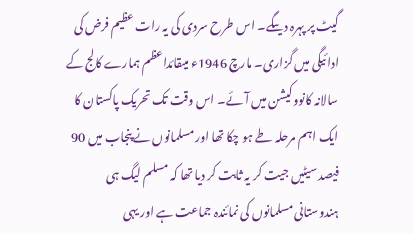گیٹ پر پہرہ دیںگے۔ اس طرح سردی کی یہ رات عظیم فرض کی ادائیگی میں گزاری۔ مارچ 1946ء میںقائداعظم ہمارے کالج کے سالانہ کانووکیشن میں آئے۔ اس وقت تک تحریک پاکستان کا ایک اہم مرحلہ طے ہو چکا تھا اور مسلمانوں نے پنجاب میں 90 فیصد سیٹیں جیت کر یہ ثابت کر دیا تھا کہ مسلم لیگ ہی ہندوستانی مسلمانوں کی نمائندہ جماعت ہے اور یہی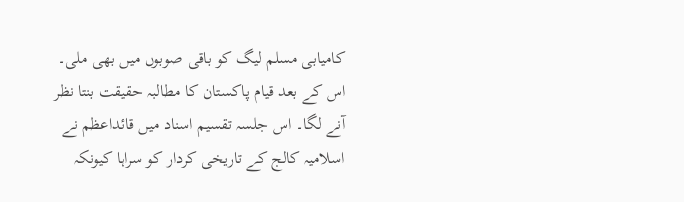کامیابی مسلم لیگ کو باقی صوبوں میں بھی ملی۔ اس کے بعد قیام پاکستان کا مطالبہ حقیقت بنتا نظر آنے لگا۔ اس جلسہ تقسیم اسناد میں قائداعظم نے اسلامیہ کالج کے تاریخی کردار کو سراہا کیونکہ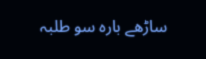ساڑھے بارہ سو طلبہ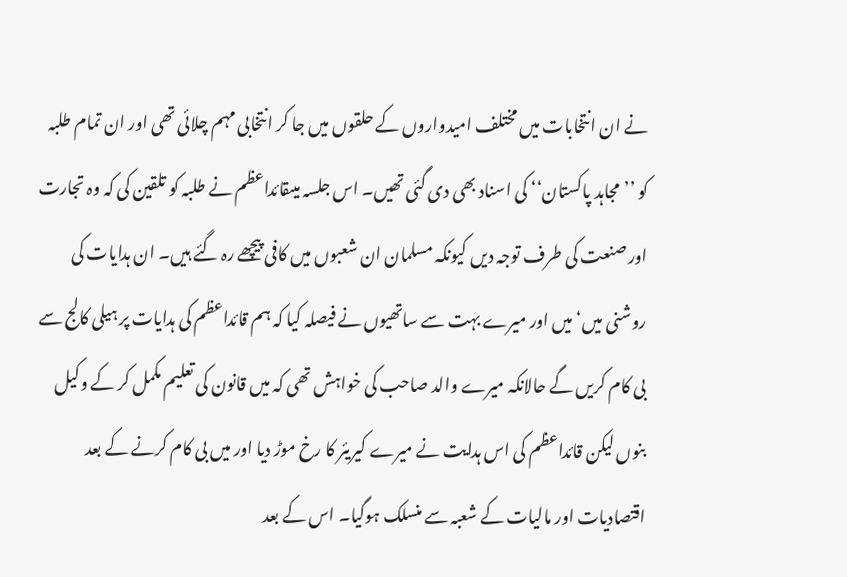نے ان انتخابات میں مختلف امیدواروں کے حلقوں میں جا کر انتخابی مہم چلائی تھی اور ان تمام طلبہ کو ’’مجاہد پاکستان‘‘ کی اسناد بھی دی گئی تھیں۔ اس جلسہ میںقائداعظم نے طلبہ کو تلقین کی کہ وہ تجارت اور صنعت کی طرف توجہ دیں کیونکہ مسلمان ان شعبوں میں کافی پیچھے رہ گئے ہیں۔ ان ہدایات کی روشنی میں‘ میں اور میرے بہت سے ساتھیوں نے فیصلہ کیا کہ ہم قائداعظم کی ہدایات پر ہیلی کالج سے بی کام کریں گے حالانکہ میرے والد صاحب کی خواہش تھی کہ میں قانون کی تعلیم مکمل کر کے وکیل بنوں لیکن قائداعظم کی اس ہدایت نے میرے کیریئر کا رخ موڑ دیا اور میں بی کام کرنے کے بعد اقتصادیات اور مالیات کے شعبہ سے منسلک ہوگیا۔ اس کے بعد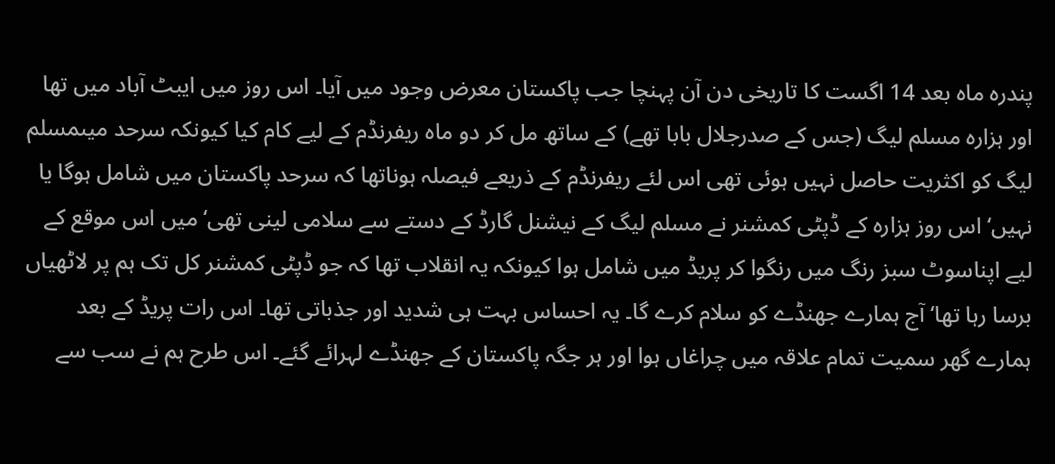پندرہ ماہ بعد 14 اگست کا تاریخی دن آن پہنچا جب پاکستان معرض وجود میں آیا۔ اس روز میں ایبٹ آباد میں تھا اور ہزارہ مسلم لیگ (جس کے صدرجلال بابا تھے) کے ساتھ مل کر دو ماہ ریفرنڈم کے لیے کام کیا کیونکہ سرحد میںمسلم لیگ کو اکثریت حاصل نہیں ہوئی تھی اس لئے ریفرنڈم کے ذریعے فیصلہ ہوناتھا کہ سرحد پاکستان میں شامل ہوگا یا نہیں‘ اس روز ہزارہ کے ڈپٹی کمشنر نے مسلم لیگ کے نیشنل گارڈ کے دستے سے سلامی لینی تھی‘ میں اس موقع کے لیے اپناسوٹ سبز رنگ میں رنگوا کر پریڈ میں شامل ہوا کیونکہ یہ انقلاب تھا کہ جو ڈپٹی کمشنر کل تک ہم پر لاٹھیاں برسا رہا تھا‘ آج ہمارے جھنڈے کو سلام کرے گا۔ یہ احساس بہت ہی شدید اور جذباتی تھا۔ اس رات پریڈ کے بعد ہمارے گھر سمیت تمام علاقہ میں چراغاں ہوا اور ہر جگہ پاکستان کے جھنڈے لہرائے گئے۔ اس طرح ہم نے سب سے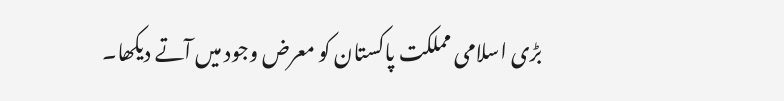بڑی اسلامی مملکت پاکستان کو معرض وجود میں آتے دیکھا۔